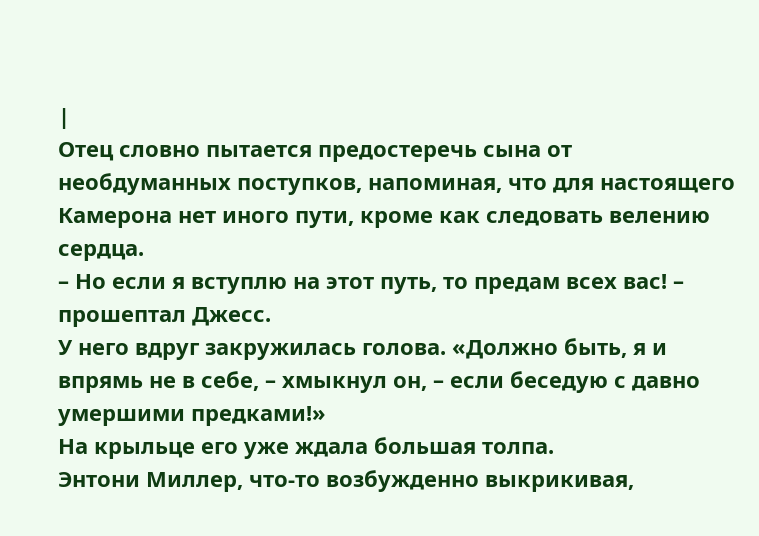|
Отец словно пытается предостеречь сына от необдуманных поступков, напоминая, что для настоящего Камерона нет иного пути, кроме как следовать велению сердца.
– Но если я вступлю на этот путь, то предам всех вас! – прошептал Джесс.
У него вдруг закружилась голова. «Должно быть, я и впрямь не в себе, – хмыкнул он, – если беседую с давно умершими предками!»
На крыльце его уже ждала большая толпа.
Энтони Миллер, что-то возбужденно выкрикивая,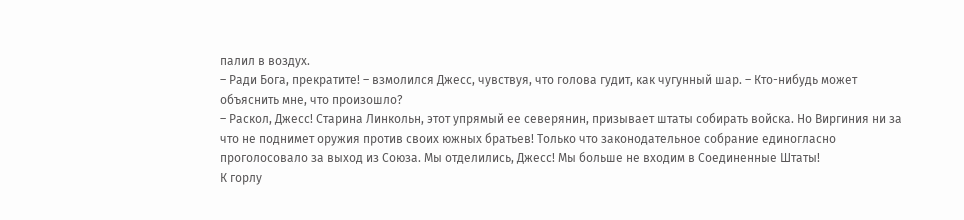палил в воздух.
– Ради Бога, прекратите! – взмолился Джесс, чувствуя, что голова гудит, как чугунный шар. – Кто-нибудь может объяснить мне, что произошло?
– Раскол, Джесс! Старина Линкольн, этот упрямый ее северянин, призывает штаты собирать войска. Но Виргиния ни за что не поднимет оружия против своих южных братьев! Только что законодательное собрание единогласно проголосовало за выход из Союза. Мы отделились, Джесс! Мы больше не входим в Соединенные Штаты!
К горлу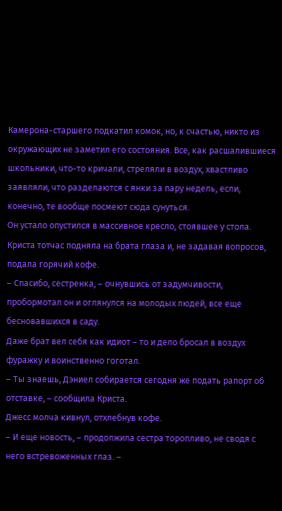Камерона-старшего подкатил комок, но, к счастью, никто из окружающих не заметил его состояния. Все, как расшалившиеся школьники, что-то кричали, стреляли в воздух, хвастливо заявляли, что разделаются с янки за пару недель, если, конечно, те вообще посмеют сюда сунуться.
Он устало опустился в массивное кресло, стоявшее у стола. Криста тотчас подняла на брата глаза и, не задавая вопросов, подала горячий кофе.
– Спасибо, сестренка, – очнувшись от задумчивости, пробормотал он и оглянулся на молодых людей, все еще бесновавшихся в саду.
Даже брат вел себя как идиот – то и дело бросал в воздух фуражку и воинственно гоготал.
– Ты знаешь, Дэниел собирается сегодня же подать рапорт об отставке, – сообщила Криста.
Джесс молча кивнул, отхлебнув кофе.
– И еще новость, – продолжила сестра торопливо, не сводя с него встревоженных глаз. –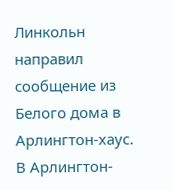Линкольн направил сообщение из Белого дома в Арлингтон-хаус.
В Арлингтон-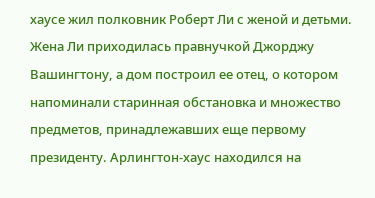хаусе жил полковник Роберт Ли с женой и детьми. Жена Ли приходилась правнучкой Джорджу Вашингтону, а дом построил ее отец, о котором напоминали старинная обстановка и множество предметов, принадлежавших еще первому президенту. Арлингтон-хаус находился на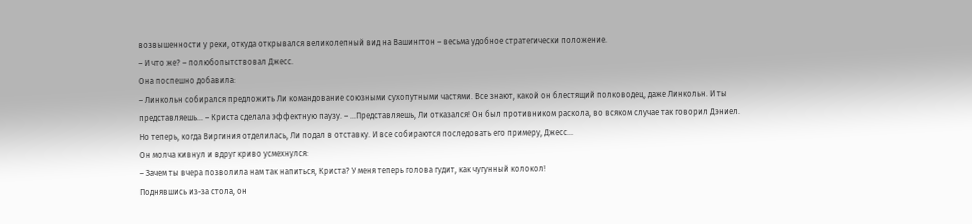возвышенности у реки, откуда открывался великолепный вид на Вашингтон – весьма удобное стратегически положение.
– И что же? – полюбопытствовал Джесс.
Она поспешно добавила:
– Линкольн собирался предложить Ли командование союзными сухопутными частями. Все знают, какой он блестящий полководец, даже Линкольн. И ты представляешь… – Криста сделала эффектную паузу. – …Представляешь, Ли отказался! Он был противником раскола, во всяком случае так говорил Дэниел. Но теперь, когда Виргиния отделилась, Ли подал в отставку. И все собираются последовать его примеру, Джесс…
Он молча кивнул и вдруг криво усмехнулся:
– Зачем ты вчера позволила нам так напиться, Криста? У меня теперь голова гудит, как чугунный колокол!
Поднявшись из-за стола, он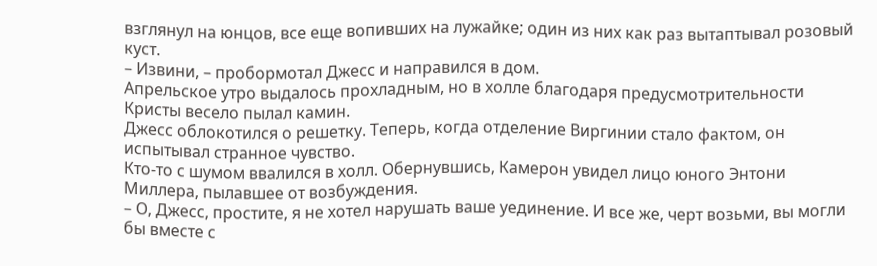взглянул на юнцов, все еще вопивших на лужайке; один из них как раз вытаптывал розовый куст.
– Извини, – пробормотал Джесс и направился в дом.
Апрельское утро выдалось прохладным, но в холле благодаря предусмотрительности Кристы весело пылал камин.
Джесс облокотился о решетку. Теперь, когда отделение Виргинии стало фактом, он испытывал странное чувство.
Кто-то с шумом ввалился в холл. Обернувшись, Камерон увидел лицо юного Энтони Миллера, пылавшее от возбуждения.
– О, Джесс, простите, я не хотел нарушать ваше уединение. И все же, черт возьми, вы могли бы вместе с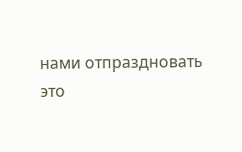нами отпраздновать это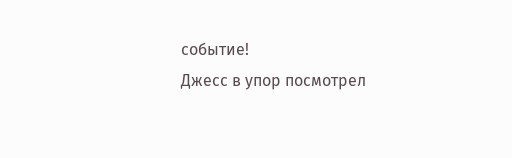событие!
Джесс в упор посмотрел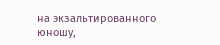на экзальтированного юношу,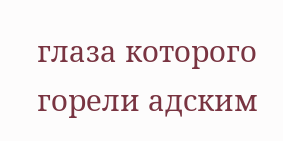глаза которого горели адским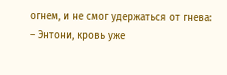огнем, и не смог удержаться от гнева:
– Энтони, кровь уже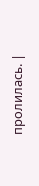пролилась. |